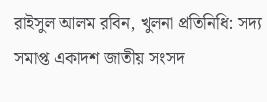রাইসুল আলম রবিন, খুলনা প্রতিনিধি: সদ্য সমাপ্ত একাদশ জাতীয় সংসদ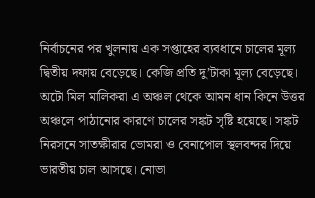নির্বাচনের পর খুলনায় এক সপ্তাহের ব্যবধানে চালের মূল্য দ্বিতীয় দফায় বেড়েছে। কেজি প্রতি দু’টাকা মূল্য বেড়েছে। অটো মিল মালিকরা এ অঞ্চল থেকে আমন ধান কিনে উত্তর অঞ্চলে পাঠানোর কারণে চালের সঙ্কট সৃষ্টি হয়েছে। সঙ্কট নিরসনে সাতক্ষীরার ভোমরা ও বেনাপোল স্থলবন্দর দিয়ে ভারতীয় চাল আসছে। নোভা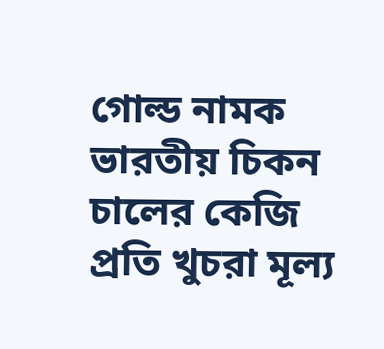গোল্ড নামক ভারতীয় চিকন চালের কেজি প্রতি খুচরা মূল্য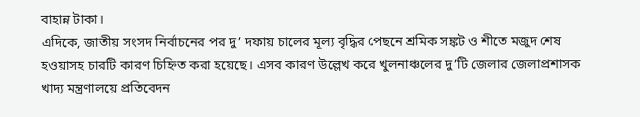বাহান্ন টাকা।
এদিকে, জাতীয় সংসদ নির্বাচনের পর দু’ দফায় চালের মূল্য বৃদ্ধির পেছনে শ্রমিক সঙ্কট ও শীতে মজুদ শেষ হওয়াসহ চারটি কারণ চিহ্নিত করা হয়েছে। এসব কারণ উল্লেখ করে খুলনাঞ্চলের দু’টি জেলার জেলাপ্রশাসক খাদ্য মন্ত্রণালয়ে প্রতিবেদন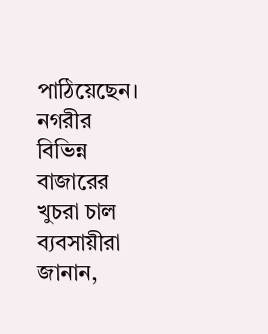পাঠিয়েছেন।
নগরীর বিভিন্ন বাজারের খুচরা চাল ব্যবসায়ীরা জানান,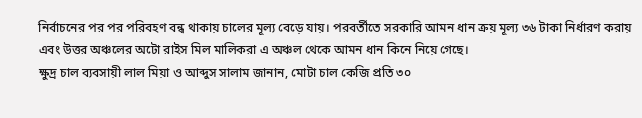নির্বাচনের পর পর পরিবহণ বন্ধ থাকায় চালের মূল্য বেড়ে যায়। পরবর্তীতে সরকারি আমন ধান ক্রয় মূল্য ৩৬ টাকা নির্ধারণ করায় এবং উত্তর অঞ্চলের অটো রাইস মিল মালিকরা এ অঞ্চল থেকে আমন ধান কিনে নিয়ে গেছে।
ক্ষুদ্র চাল ব্যবসায়ী লাল মিয়া ও আব্দুস সালাম জানান, মোটা চাল কেজি প্রতি ৩০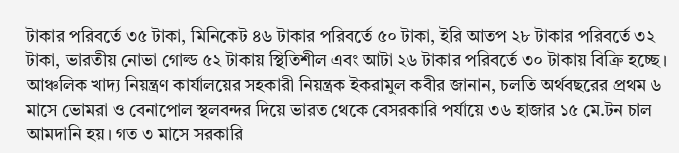টাকার পরিবর্তে ৩৫ টাকা, মিনিকেট ৪৬ টাকার পরিবর্তে ৫০ টাকা, ইরি আতপ ২৮ টাকার পরিবর্তে ৩২ টাকা, ভারতীয় নোভা গোল্ড ৫২ টাকায় স্থিতিশীল এবং আটা ২৬ টাকার পরিবর্তে ৩০ টাকায় বিক্রি হচ্ছে।
আঞ্চলিক খাদ্য নিয়ন্ত্রণ কার্যালয়ের সহকারী নিয়ন্ত্রক ইকরামুল কবীর জানান, চলতি অর্থবছরের প্রথম ৬ মাসে ভোমরা ও বেনাপোল স্থলবন্দর দিয়ে ভারত থেকে বেসরকারি পর্যায়ে ৩৬ হাজার ১৫ মে.টন চাল আমদানি হয়। গত ৩ মাসে সরকারি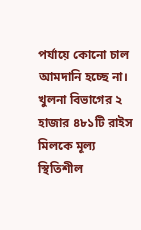পর্যায়ে কোনো চাল আমদানি হচ্ছে না। খুলনা বিভাগের ২ হাজার ৪৮১টি রাইস মিলকে মূল্য স্থিতিশীল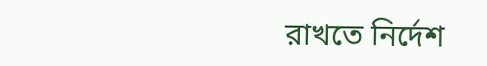রাখতে নির্দেশ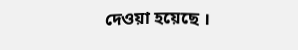দেওয়া হয়েছে ।